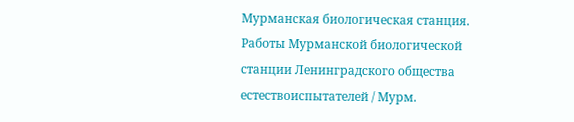Мурманская биологическая станция. Работы Мурманской биологической станции Ленинградского общества естествоиспытателей / Мурм.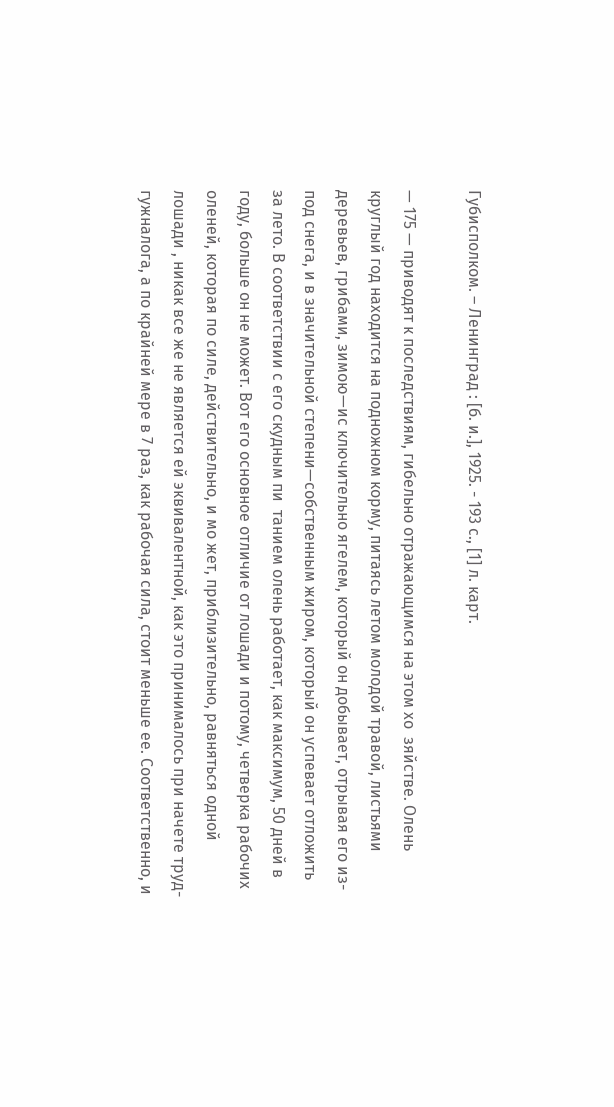Губисполком. – Ленинград : [б. и.], 1925. - 193 с., [1] л. карт.

— 175 — приводят к последствиям, гибельно отражающимся на этом хо  зяйстве. Олень круглый год находится на подножном корму, питаясь летом молодой травой, листьями деревьев, грибами, зимою—ис ключительно ягелем, который он добывает, отрывая его из-под снега, и в значительной степени—собственным жиром, который он успевает отложить за лето. В соответствии с его скудным пи  танием олень работает, как максимум, 50 дней в году, больше он не может. Вот его основное отличие от лошади и потому, четверка рабочих оленей, которая по силе, действительно, и мо жет, приблизительно, равняться одной лошади , никак все же не является ей эквивалентной, как это принималось при начете труд- гужналога, а по крайней мере в 7 раз, как рабочая сила, стоит меньше ее. Соответственно, и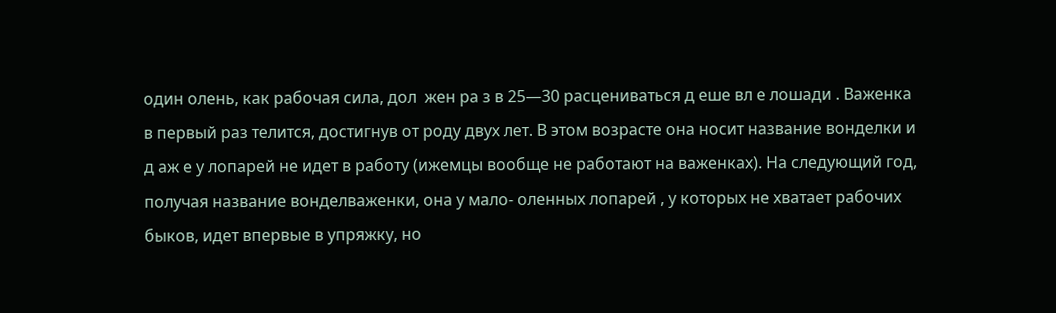один олень, как рабочая сила, дол  жен ра з в 25—30 расцениваться д еше вл е лошади . Важенка в первый раз телится, достигнув от роду двух лет. В этом возрасте она носит название вонделки и д аж е у лопарей не идет в работу (ижемцы вообще не работают на важенках). На следующий год, получая название вонделваженки, она у мало- оленных лопарей , у которых не хватает рабочих быков, идет впервые в упряжку, но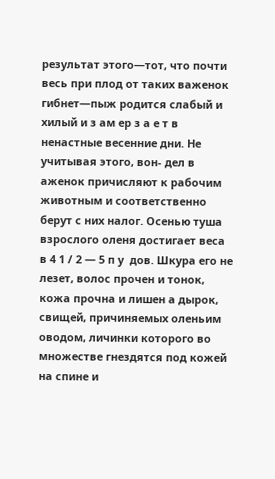результат этого—тот, что почти весь при плод от таких важенок гибнет—пыж родится слабый и хилый и з ам ер з а е т в ненастные весенние дни. Не учитывая этого, вон- дел в аженок причисляют к рабочим животным и соответственно берут с них налог. Осенью туша взрослого оленя достигает веса в 4 1 / 2 — 5 п у  дов. Шкура его не лезет, волос прочен и тонок, кожа прочна и лишен а дырок, свищей, причиняемых оленьим оводом, личинки которого во множестве гнездятся под кожей на спине и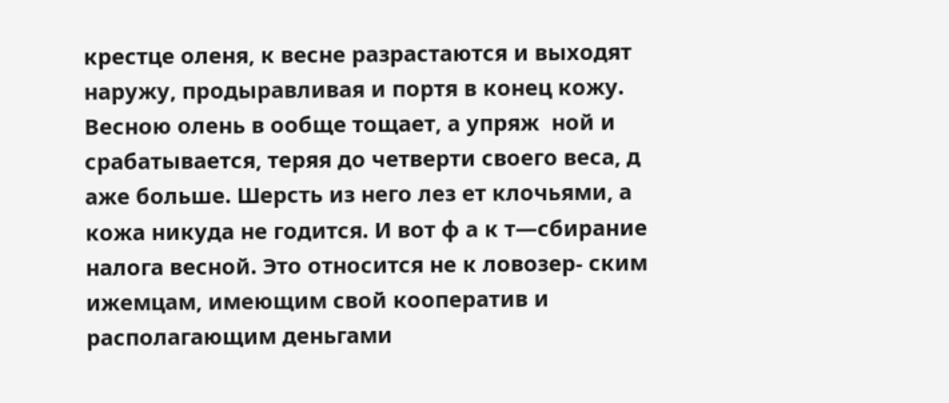крестце оленя, к весне разрастаются и выходят наружу, продыравливая и портя в конец кожу. Весною олень в ообще тощает, а упряж  ной и срабатывается, теряя до четверти своего веса, д аже больше. Шерсть из него лез ет клочьями, а кожа никуда не годится. И вот ф а к т—сбирание налога весной. Это относится не к ловозер- ским ижемцам, имеющим свой кооператив и располагающим деньгами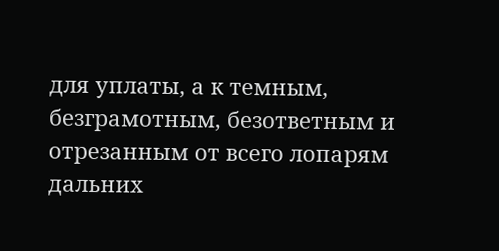для уплаты, а к темным, безграмотным, безответным и отрезанным от всего лопарям дальних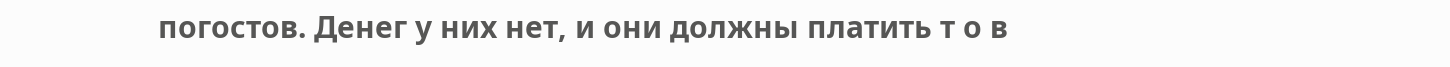погостов. Денег у них нет, и они должны платить т о в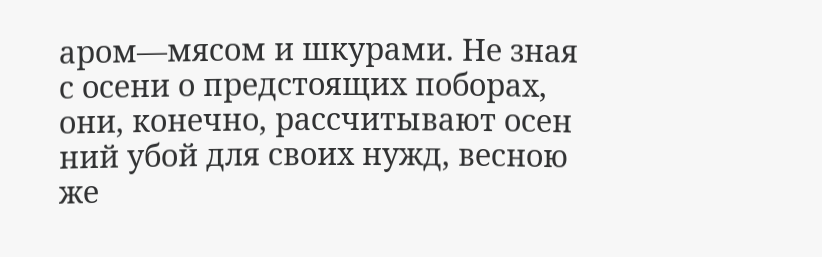аром—мясом и шкурами. Не зная с осени о предстоящих поборах, они, конечно, рассчитывают осен  ний убой для своих нужд, весною же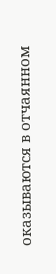оказываются в отчаянном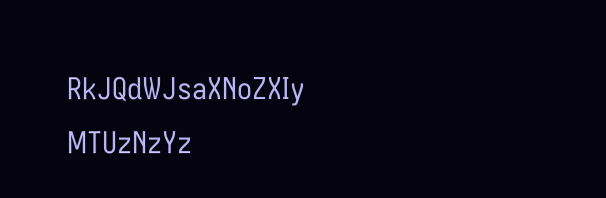RkJQdWJsaXNoZXIy MTUzNzYz